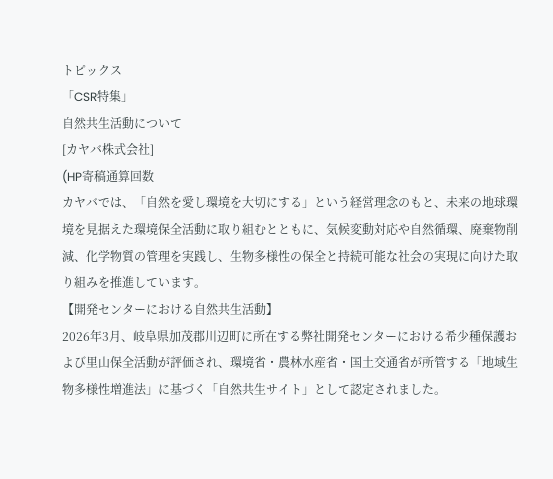トピックス
「CSR特集」
自然共生活動について
[カヤバ株式会社]
(HP寄稿通算回数
カヤバでは、「自然を愛し環境を大切にする」という経営理念のもと、未来の地球環境を見据えた環境保全活動に取り組むとともに、気候変動対応や自然循環、廃棄物削減、化学物質の管理を実践し、生物多様性の保全と持続可能な社会の実現に向けた取り組みを推進しています。
【開発センターにおける自然共生活動】
2026年3月、岐阜県加茂郡川辺町に所在する弊社開発センターにおける希少種保護および里山保全活動が評価され、環境省・農林水産省・国土交通省が所管する「地域生物多様性増進法」に基づく「自然共生サイト」として認定されました。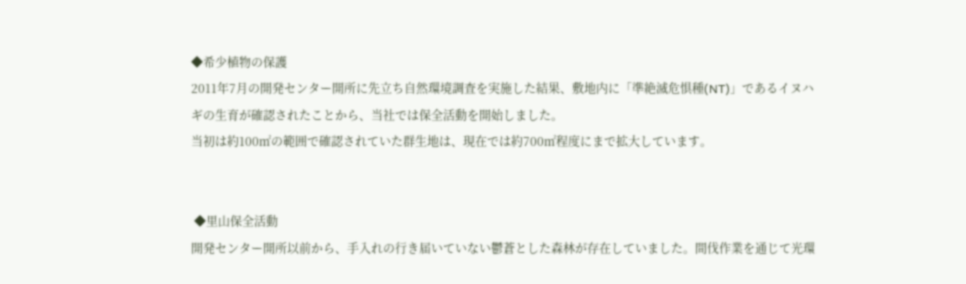◆希少植物の保護
2011年7月の開発センター開所に先立ち自然環境調査を実施した結果、敷地内に「準絶滅危惧種(NT)」であるイヌハギの生育が確認されたことから、当社では保全活動を開始しました。
当初は約100㎡の範囲で確認されていた群生地は、現在では約700㎡程度にまで拡大しています。


 ◆里山保全活動
開発センター開所以前から、手入れの行き届いていない鬱蒼とした森林が存在していました。間伐作業を通じて光環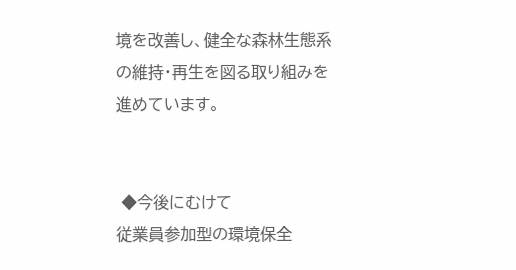境を改善し、健全な森林生態系の維持・再生を図る取り組みを進めています。


 ◆今後にむけて
従業員参加型の環境保全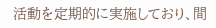活動を定期的に実施しており、間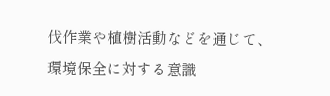伐作業や植樹活動などを通じて、環境保全に対する意識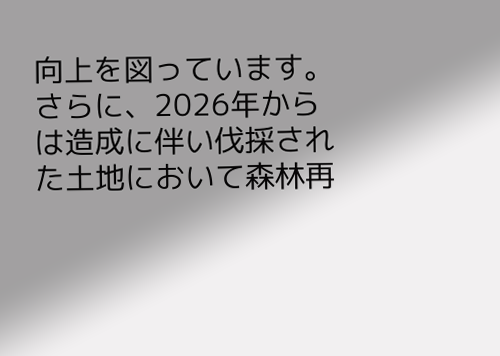向上を図っています。
さらに、2026年からは造成に伴い伐採された土地において森林再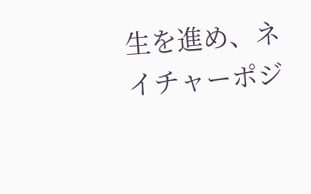生を進め、ネイチャーポジ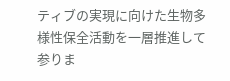ティブの実現に向けた生物多様性保全活動を一層推進して参りま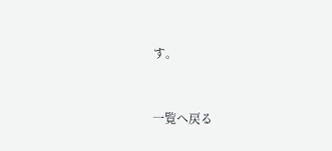す。



一覧へ戻る